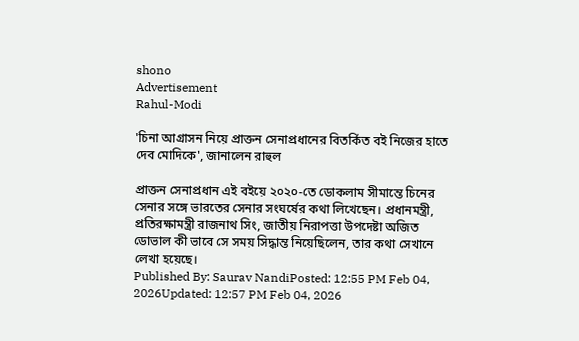shono
Advertisement
Rahul-Modi

'চিনা আগ্রাসন নিয়ে প্রাক্তন সেনাপ্রধানের বিতর্কিত বই নিজের হাতে দেব মোদিকে', জানালেন রাহুল

প্রাক্তন সেনাপ্রধান এই বইয়ে ২০২০-তে ডোকলাম সীমান্তে চিনের সেনার সঙ্গে ভারতের সেনার সংঘর্ষের কথা লিখেছেন। প্রধানমন্ত্রী, প্রতিরক্ষামন্ত্রী রাজনাথ সিং, জাতীয় নিরাপত্তা উপদেষ্টা অজিত ডোভাল কী ভাবে সে সময় সিদ্ধান্ত নিয়েছিলেন, তার কথা সেখানে লেখা হয়েছে।
Published By: Saurav NandiPosted: 12:55 PM Feb 04, 2026Updated: 12:57 PM Feb 04, 2026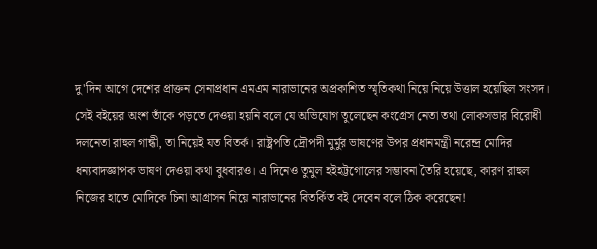দু'দিন আগে দেশের প্রাক্তন সেনাপ্রধান এমএম নারাভানের অপ্রকাশিত স্মৃতিকথা নিয়ে নিয়ে উত্তাল হয়েছিল সংসদ। সেই বইয়ের অংশ তাঁকে পড়তে দেওয়া হয়নি বলে যে অভিযোগ তুলেছেন কংগ্রেস নেতা তথা লোকসভার বিরোধী দলনেতা রাহুল গান্ধী, তা নিয়েই যত বিতর্ক। রাষ্ট্রপতি দ্রৌপদী মুর্মুর ভাষণের উপর প্রধানমন্ত্রী নরেন্দ্র মোদির ধন্যবাদজ্ঞাপক ভাষণ দেওয়া কথা বুধবারও। এ দিনেও তুমুল হইহট্টগোলের সম্ভাবনা তৈরি হয়েছে, কারণ রাহুল নিজের হাতে মোদিকে চিনা আগ্রাসন নিয়ে নারাভানের বিতর্কিত বই দেবেন বলে ঠিক করেছেন!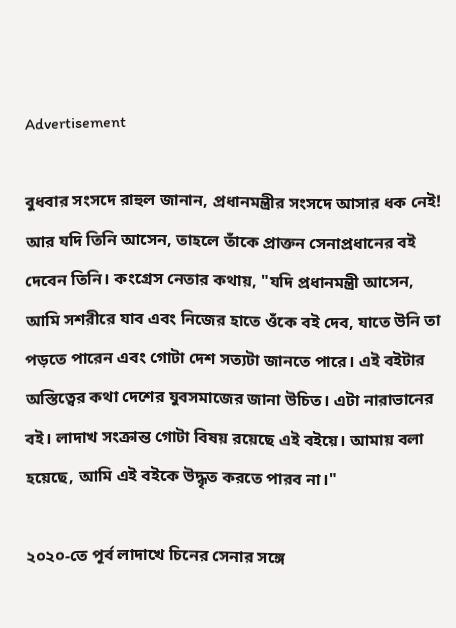Advertisement

বুধবার সংসদে রাহুল জানান, প্রধানমন্ত্রীর সংসদে আসার ধক নেই! আর যদি তিনি আসেন, তাহলে তাঁকে প্রাক্তন সেনাপ্রধানের বই দেবেন তিনি। কংগ্রেস নেতার কথায়, "যদি প্রধানমন্ত্রী আসেন, আমি সশরীরে যাব এবং নিজের হাতে ওঁকে বই দেব, যাতে উনি তা পড়তে পারেন এবং গোটা দেশ সত্যটা জানতে পারে। এই বইটার অস্তিত্বের কথা দেশের যুবসমাজের জানা উচিত। এটা নারাভানের বই। লাদাখ সংক্রান্ত গোটা বিষয় রয়েছে এই বইয়ে। আমায় বলা হয়েছে, আমি এই বইকে উদ্ধৃত করতে পারব না।"

২০২০-তে পূর্ব লাদাখে চিনের সেনার সঙ্গে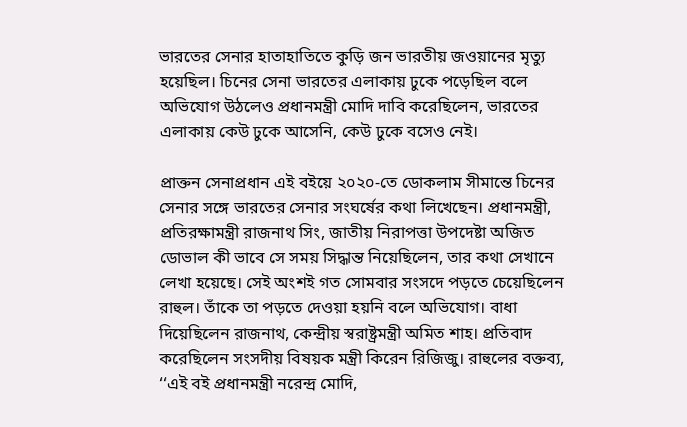ভারতের সেনার হাতাহাতিতে কুড়ি জন ভারতীয় জওয়ানের মৃত্যু হয়েছিল। চিনের সেনা ভারতের এলাকায় ঢুকে পড়েছিল বলে অভিযোগ উঠলেও প্রধানমন্ত্রী মোদি দাবি করেছিলেন, ভারতের এলাকায় কেউ ঢুকে আসেনি, কেউ ঢুকে বসেও নেই।

প্রাক্তন সেনাপ্রধান এই বইয়ে ২০২০-তে ডোকলাম সীমান্তে চিনের সেনার সঙ্গে ভারতের সেনার সংঘর্ষের কথা লিখেছেন। প্রধানমন্ত্রী, প্রতিরক্ষামন্ত্রী রাজনাথ সিং, জাতীয় নিরাপত্তা উপদেষ্টা অজিত ডোভাল কী ভাবে সে সময় সিদ্ধান্ত নিয়েছিলেন, তার কথা সেখানে লেখা হয়েছে। সেই অংশই গত সোমবার সংসদে পড়তে চেয়েছিলেন রাহুল। তাঁকে তা পড়তে দেওয়া হয়নি বলে অভিযোগ। বাধা দিয়েছিলেন রাজনাথ, কেন্দ্রীয় স্বরাষ্ট্রমন্ত্রী অমিত শাহ। প্রতিবাদ করেছিলেন সংসদীয় বিষয়ক মন্ত্রী কিরেন রিজিজু। রাহুলের বক্তব্য, ‘‘এই বই প্রধানমন্ত্রী নরেন্দ্র মোদি,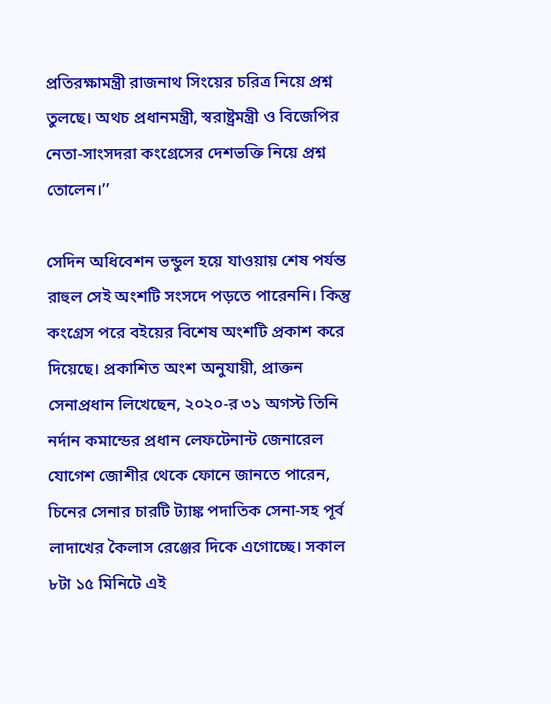প্রতিরক্ষামন্ত্রী রাজনাথ সিংয়ের চরিত্র নিয়ে প্রশ্ন তুলছে। অথচ প্রধানমন্ত্রী, স্বরাষ্ট্রমন্ত্রী ও বিজেপির নেতা-সাংসদরা কংগ্রেসের দেশভক্তি নিয়ে প্রশ্ন তোলেন।’’

সেদিন অধিবেশন ভন্ডুল হয়ে যাওয়ায় শেষ পর্যন্ত রাহুল সেই অংশটি সংসদে পড়তে পারেননি। কিন্তু কংগ্রেস পরে বইয়ের বিশেষ অংশটি প্রকাশ করে দিয়েছে। প্রকাশিত অংশ অনুযায়ী, প্রাক্তন সেনাপ্রধান লিখেছেন, ২০২০-র ৩১ অগস্ট তিনি নর্দান কমান্ডের প্রধান লেফটেনান্ট জেনারেল যোগেশ জোশীর থেকে ফোনে জানতে পারেন, চিনের সেনার চারটি ট্যাঙ্ক পদাতিক সেনা-সহ পূর্ব লাদাখের কৈলাস রেঞ্জের দিকে এগোচ্ছে। সকাল ৮টা ১৫ মিনিটে এই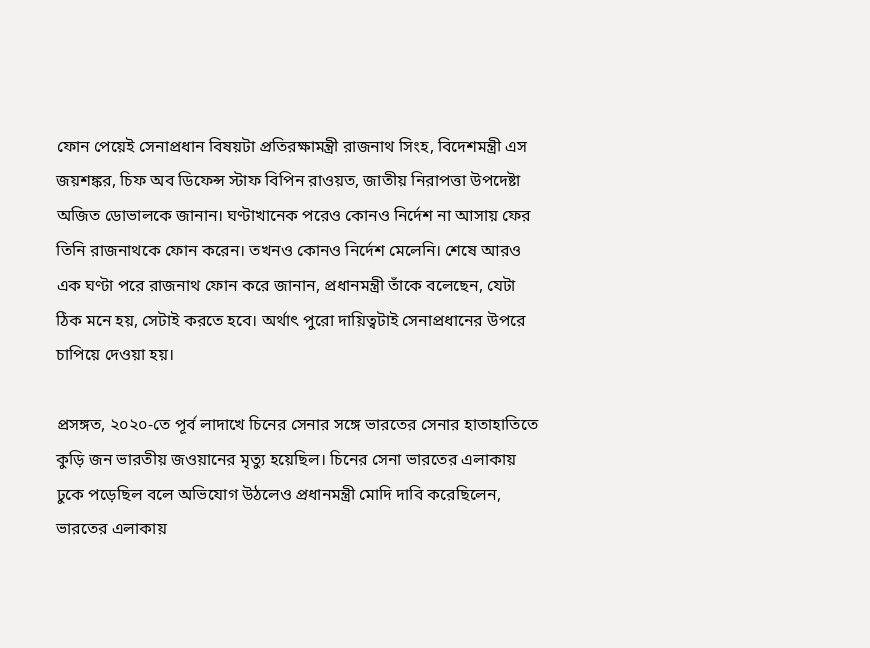ফোন পেয়েই সেনাপ্রধান বিষয়টা প্রতিরক্ষামন্ত্রী রাজনাথ সিংহ, বিদেশমন্ত্রী এস জয়শঙ্কর, চিফ অব ডিফেন্স স্টাফ বিপিন রাওয়ত, জাতীয় নিরাপত্তা উপদেষ্টা অজিত ডোভালকে জানান। ঘণ্টাখানেক পরেও কোনও নির্দেশ না আসায় ফের তিনি রাজনাথকে ফোন করেন। তখনও কোনও নির্দেশ মেলেনি। শেষে আরও এক ঘণ্টা পরে রাজনাথ ফোন করে জানান, প্রধানমন্ত্রী তাঁকে বলেছেন, যেটা ঠিক মনে হয়, সেটাই করতে হবে। অর্থাৎ পুরো দায়িত্বটাই সেনাপ্রধানের উপরে চাপিয়ে দেওয়া হয়।

প্রসঙ্গত, ২০২০-তে পূর্ব লাদাখে চিনের সেনার সঙ্গে ভারতের সেনার হাতাহাতিতে কুড়ি জন ভারতীয় জওয়ানের মৃত্যু হয়েছিল। চিনের সেনা ভারতের এলাকায় ঢুকে পড়েছিল বলে অভিযোগ উঠলেও প্রধানমন্ত্রী মোদি দাবি করেছিলেন, ভারতের এলাকায়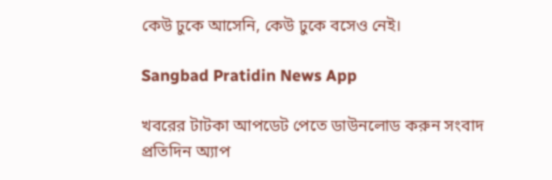কেউ ঢুকে আসেনি, কেউ ঢুকে বসেও নেই।

Sangbad Pratidin News App

খবরের টাটকা আপডেট পেতে ডাউনলোড করুন সংবাদ প্রতিদিন অ্যাপ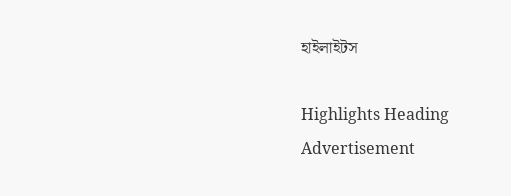হাইলাইটস

Highlights Heading
Advertisement